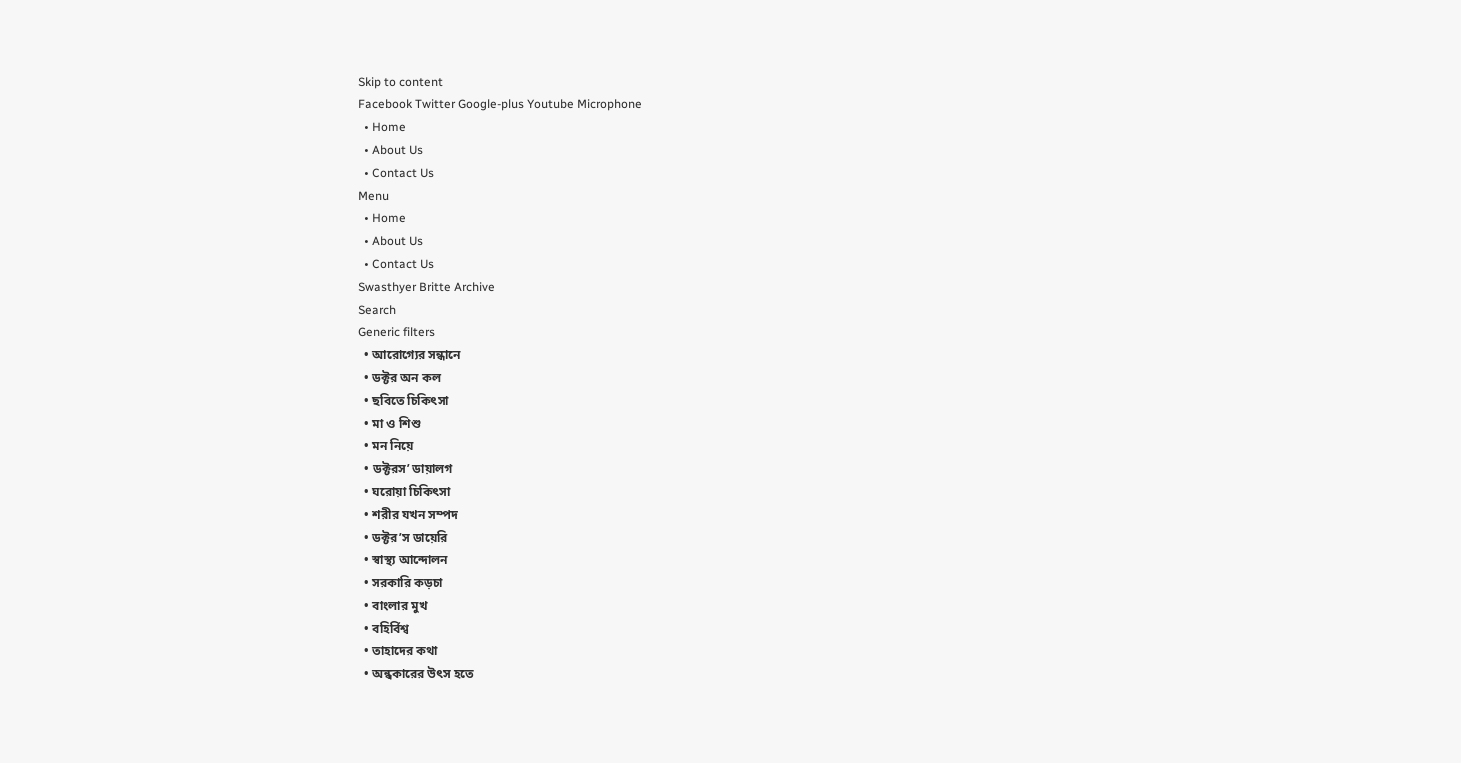Skip to content
Facebook Twitter Google-plus Youtube Microphone
  • Home
  • About Us
  • Contact Us
Menu
  • Home
  • About Us
  • Contact Us
Swasthyer Britte Archive
Search
Generic filters
  • আরোগ্যের সন্ধানে
  • ডক্টর অন কল
  • ছবিতে চিকিৎসা
  • মা ও শিশু
  • মন নিয়ে
  • ডক্টরস’ ডায়ালগ
  • ঘরোয়া চিকিৎসা
  • শরীর যখন সম্পদ
  • ডক্টর’স ডায়েরি
  • স্বাস্থ্য আন্দোলন
  • সরকারি কড়চা
  • বাংলার মুখ
  • বহির্বিশ্ব
  • তাহাদের কথা
  • অন্ধকারের উৎস হতে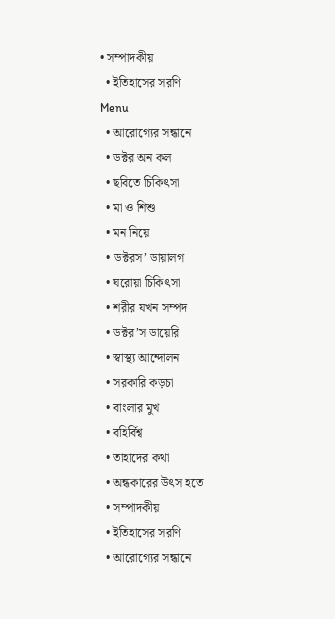• সম্পাদকীয়
  • ইতিহাসের সরণি
Menu
  • আরোগ্যের সন্ধানে
  • ডক্টর অন কল
  • ছবিতে চিকিৎসা
  • মা ও শিশু
  • মন নিয়ে
  • ডক্টরস’ ডায়ালগ
  • ঘরোয়া চিকিৎসা
  • শরীর যখন সম্পদ
  • ডক্টর’স ডায়েরি
  • স্বাস্থ্য আন্দোলন
  • সরকারি কড়চা
  • বাংলার মুখ
  • বহির্বিশ্ব
  • তাহাদের কথা
  • অন্ধকারের উৎস হতে
  • সম্পাদকীয়
  • ইতিহাসের সরণি
  • আরোগ্যের সন্ধানে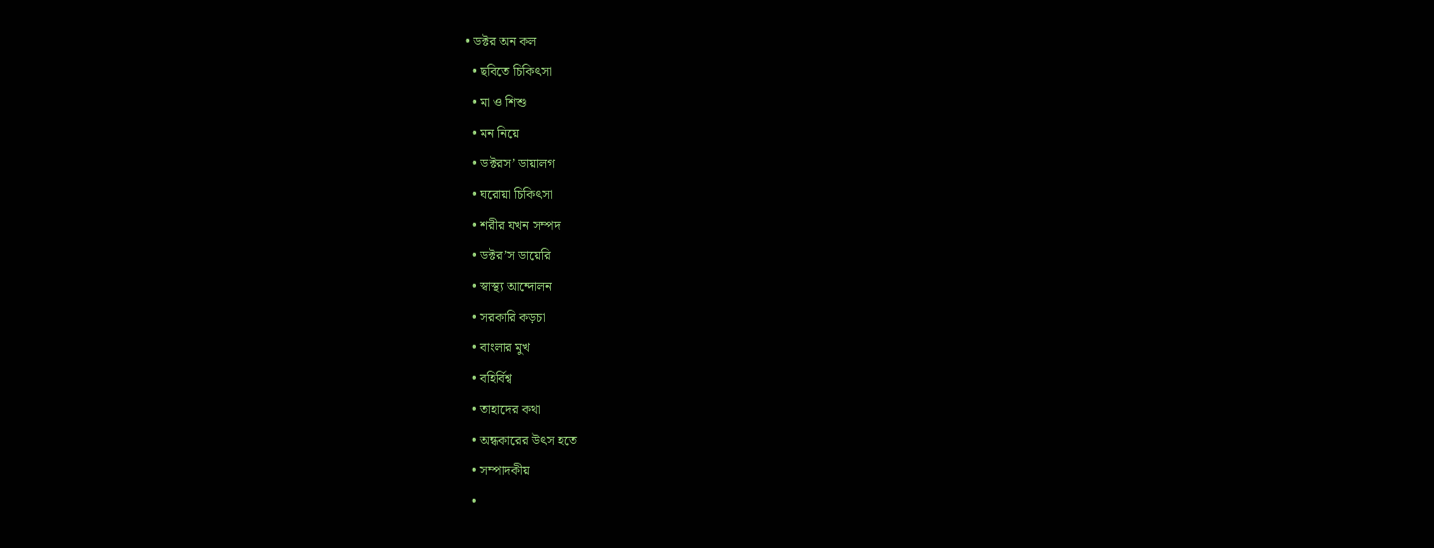• ডক্টর অন কল
  • ছবিতে চিকিৎসা
  • মা ও শিশু
  • মন নিয়ে
  • ডক্টরস’ ডায়ালগ
  • ঘরোয়া চিকিৎসা
  • শরীর যখন সম্পদ
  • ডক্টর’স ডায়েরি
  • স্বাস্থ্য আন্দোলন
  • সরকারি কড়চা
  • বাংলার মুখ
  • বহির্বিশ্ব
  • তাহাদের কথা
  • অন্ধকারের উৎস হতে
  • সম্পাদকীয়
  •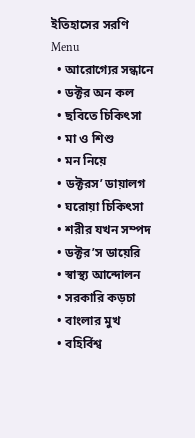ইতিহাসের সরণি
Menu
  • আরোগ্যের সন্ধানে
  • ডক্টর অন কল
  • ছবিতে চিকিৎসা
  • মা ও শিশু
  • মন নিয়ে
  • ডক্টরস’ ডায়ালগ
  • ঘরোয়া চিকিৎসা
  • শরীর যখন সম্পদ
  • ডক্টর’স ডায়েরি
  • স্বাস্থ্য আন্দোলন
  • সরকারি কড়চা
  • বাংলার মুখ
  • বহির্বিশ্ব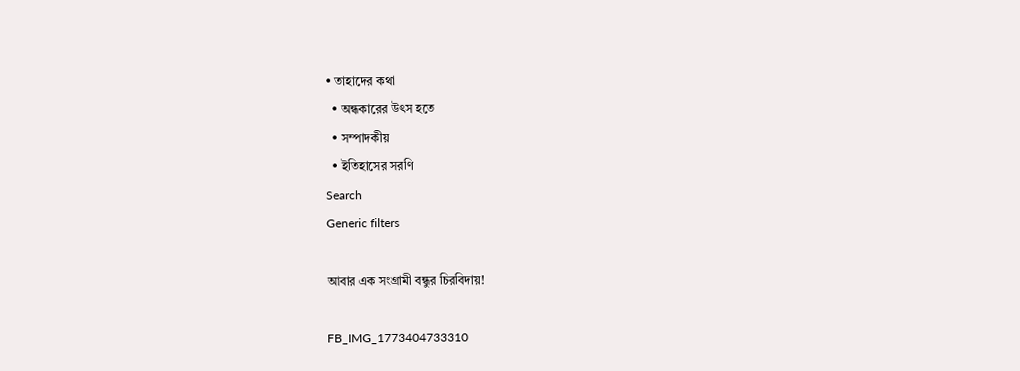• তাহাদের কথা
  • অন্ধকারের উৎস হতে
  • সম্পাদকীয়
  • ইতিহাসের সরণি
Search
Generic filters

আবার এক সংগ্রামী বন্ধুর চিরবিদায়!

FB_IMG_1773404733310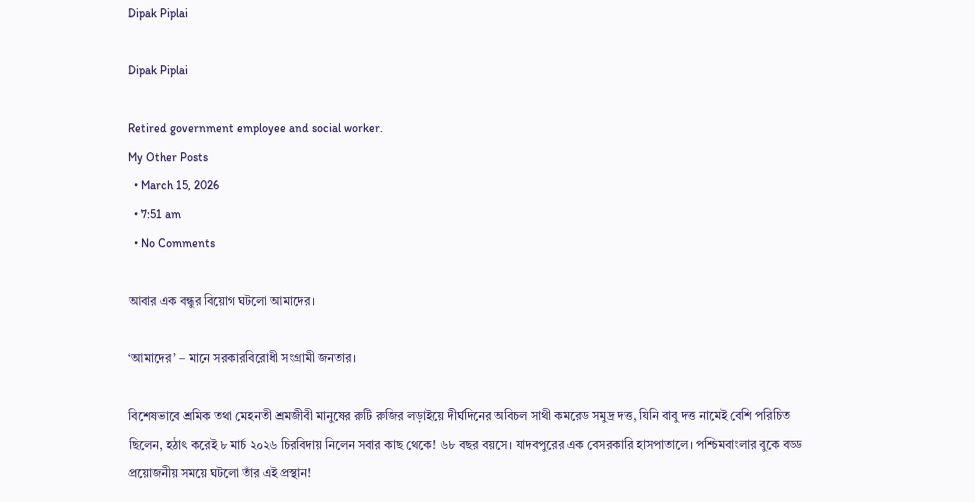Dipak Piplai

Dipak Piplai

Retired government employee and social worker.
My Other Posts
  • March 15, 2026
  • 7:51 am
  • No Comments

আবার এক বন্ধুর বিয়োগ ঘটলো আমাদের।

‘আমাদের’ – মানে সরকারবিরোধী সংগ্রামী জনতার।

বিশেষভাবে শ্রমিক তথা মেহনতী শ্রমজীবী মানুষের রুটি রুজির লড়াইয়ে দীর্ঘদিনের অবিচল সাথী কমরেড সমুদ্র দত্ত, যিনি বাবু দত্ত নামেই বেশি পরিচিত ছিলেন, হঠাৎ করেই ৮ মার্চ ২০২৬ চিরবিদায় নিলেন সবার কাছ থেকে! ৬৮ বছর বয়সে। যাদবপুরের এক বেসরকারি হাসপাতালে। পশ্চিমবাংলার বুকে বড্ড প্রয়োজনীয় সময়ে ঘটলো তাঁর এই প্রস্থান!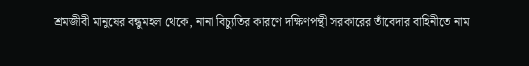শ্রমজীবী মানুষের বন্ধুমহল থেকে, নানা বিচ্যুতির কারণে দক্ষিণপন্থী সরকারের তাঁবেদার বাহিনীতে নাম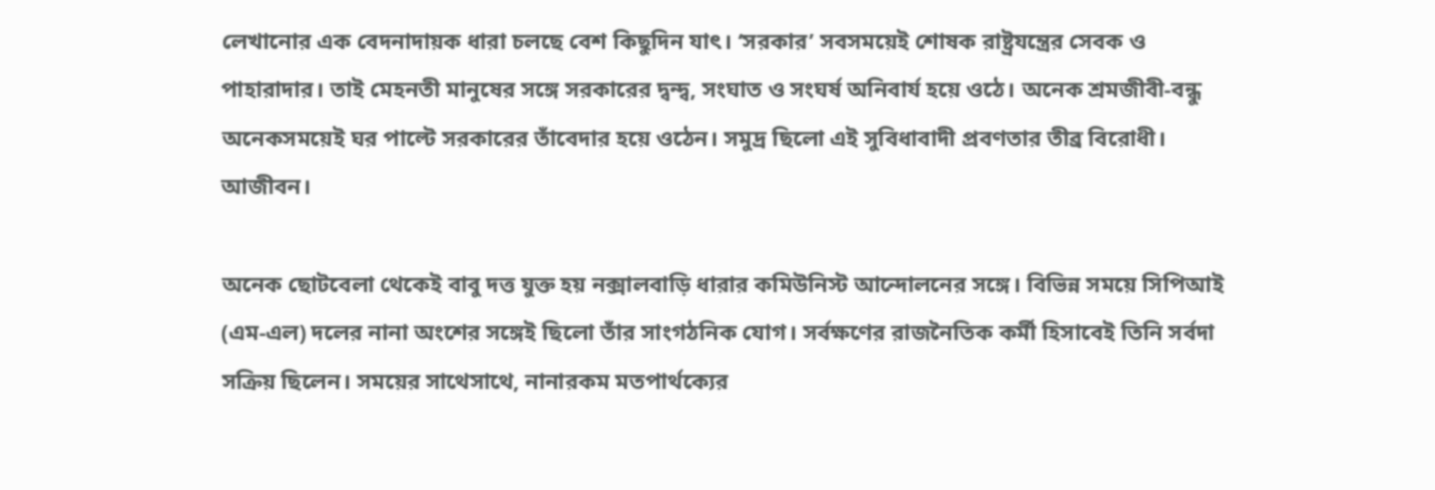লেখানোর এক বেদনাদায়ক ধারা চলছে বেশ কিছুদিন যাৎ। ‘সরকার’ সবসময়েই শোষক রাষ্ট্রযন্ত্রের সেবক ও পাহারাদার। তাই মেহনতী মানুষের সঙ্গে সরকারের দ্বন্দ্ব, সংঘাত ও সংঘর্ষ অনিবার্য হয়ে ওঠে। অনেক শ্রমজীবী-বন্ধু অনেকসময়েই ঘর পাল্টে সরকারের তাঁবেদার হয়ে ওঠে‌ন। সমুদ্র ছিলো এই সুবিধাবাদী প্রবণতার তীব্র বিরোধী। আজীবন।

অনেক ছোটবেলা থেকেই বাবু দত্ত যুক্ত হয় নক্সালবাড়ি ধারার কমিউনিস্ট আন্দোলনের সঙ্গে। বিভিন্ন সময়ে সিপিআই (এম-এল) দলের নানা অংশের সঙ্গেই ছিলো তাঁর সাংগঠনিক যোগ। সর্বক্ষণের রাজনৈতিক কর্মী হিসাবেই তিনি সর্বদা সক্রিয় ছিলেন। সময়ের সাথেসাথে, নানারকম মতপার্থক্যের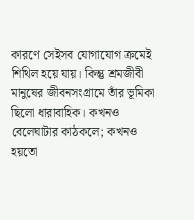কারণে সেইসব যোগাযোগ ক্রমেই শিথিল হয়ে যায়। কিন্তু শ্রমজীবী মানুষের জীবনসংগ্রামে তাঁর ভূমিকা ছিলো ধারাবাহিক। কখনও বেলেঘাটার কাঠকলে; কখনও হয়তো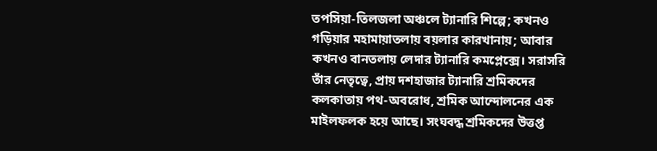তপসিয়া-তিলজলা অঞ্চলে ট্যানারি শিল্পে; কখনও গড়িয়ার মহামায়াতলায় বয়লার কারখানায়; আবার কখনও বানতলায় লেদার ট্যানারি কমপ্লেক্সে। সরাসরি তাঁর নেতৃত্বে, প্রায় দশহাজার ট্যানারি শ্রমিকদের কলকাতায় পথ-অবরোধ, শ্রমিক আন্দোলনের এক মাইলফলক হয়ে আছে। সংঘবদ্ধ শ্রমিকদের উত্তপ্ত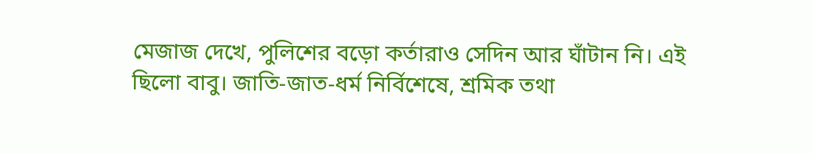মেজাজ দেখে, পুলিশের বড়ো কর্তারাও সেদিন আর ঘাঁটান নি। এই ছিলো বাবু। জাতি-জাত-ধর্ম নির্বিশেষে, শ্রমিক তথা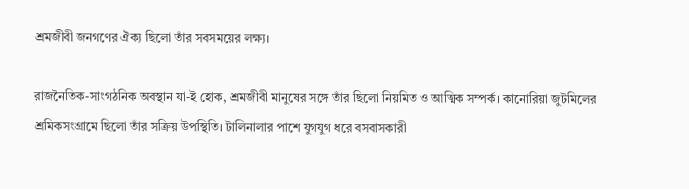শ্রমজীবী জনগণের ঐক্য ছিলো তাঁর সবসময়ের লক্ষ্য।

রাজনৈতিক-সাংগঠনিক অবস্থান যা-ই হোক, শ্রমজীবী মানুষের সঙ্গে তাঁর ছিলো নিয়মিত ও আত্মিক সম্পর্ক। কানোরিয়া জুটমিলের শ্রমিকসংগ্রামে ছিলো তাঁর সক্রিয় উপস্থিতি। টালিনালার পাশে যুগযুগ ধরে বসবাসকারী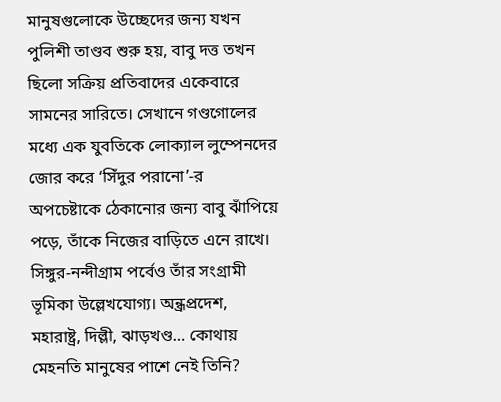মানুষগুলোকে উচ্ছেদের জন্য যখন পুলিশী তাণ্ডব শুরু হয়, বাবু দত্ত তখন ছিলো সক্রিয় প্রতিবাদের একেবারে সামনের সারিতে। সেখানে গণ্ডগোলের মধ্যে এক যুবতিকে লোক্যাল লুম্পেনদের জোর করে ‘সিঁদুর পরানো’-র অপচেষ্টাকে ঠেকানোর জন্য বাবু ঝাঁপিয়ে পড়ে, তাঁকে নিজের বাড়িতে এনে রাখে। সিঙ্গুর-নন্দীগ্রাম পর্বেও তাঁর সংগ্রামী ভূমিকা উল্লেখযোগ্য। অন্ধ্রপ্রদেশ, মহারাষ্ট্র, দিল্লী, ঝাড়খণ্ড… কোথায় মেহনতি মানুষের পাশে নেই তিনি?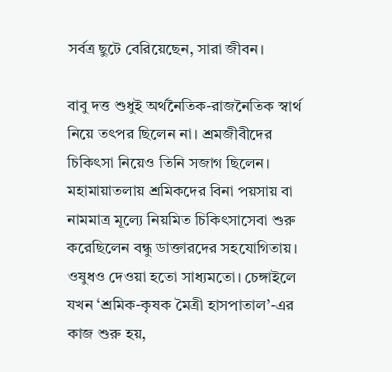সর্বত্র ছুটে বেরিয়েছেন, সারা জীবন।

বাবু দত্ত শুধুই অর্থনৈতিক-রাজনৈতিক স্বার্থ নিয়ে তৎপর ছিলেন না। শ্রমজীবীদের চিকিৎসা নিয়েও তিনি সজাগ ছিলেন। মহামায়াতলায় শ্রমিকদের বিনা পয়সায় বা নামমাত্র মূল্যে নিয়মিত চিকিৎসাসেবা শুরু করেছিলেন বন্ধু ডাক্তারদের সহযোগিতায়। ওষুধও দেওয়া হতো সাধ্যমতো। চেঙ্গাইলে যখন ‘শ্রমিক-কৃষক মৈত্রী হাসপাতাল’-এর কাজ শুরু হয়,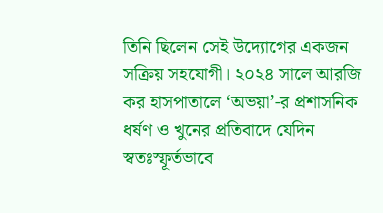তিনি ছিলেন সেই উদ্যোগের একজন সক্রিয় সহযোগী। ২০২৪ সালে আরজি কর হাসপাতালে ‘অভয়া’-র প্রশাসনিক ধর্ষণ ও খুনের প্রতিবাদে যেদিন স্বতঃস্ফূর্তভাবে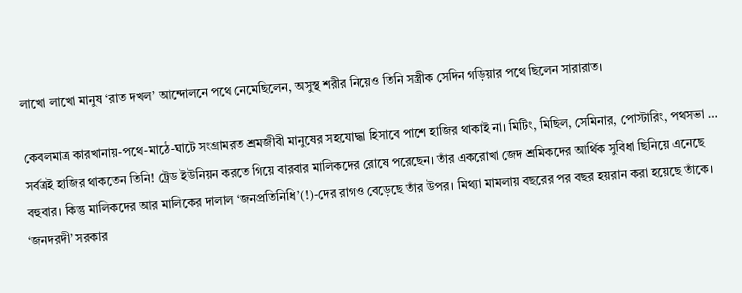লাখো লাখো মানুষ ‘রাত দখল’ আন্দোলনে পথে নেমেছিলেন, অসুস্থ শরীর নিয়েও তিনি সস্ত্রীক সেদিন গড়িয়ার পথে ছিলেন সারারাত।

কেবলমাত্র কারখানায়-পথে-মাঠে-ঘাটে সংগ্রামরত শ্রমজীবী মানুষের সহযোদ্ধা হিসাবে পাশে হাজির থাকাই না। মিটিং, মিছিল, সেমিনার, পোস্টারিং, পথসভা … সর্বত্রই হাজির থাকতেন তিনি! ট্রেড ইউনিয়ন করতে গিয়ে বারবার মালিকদের রোষে পরেছেন। তাঁর একরোখা জেদ শ্রমিকদের আর্থিক সুবিধা ছিনিয়ে এনেছে বহুবার। কিন্তু মালিকদের আর মালিকের দালাল ‘জনপ্রতিনিধি’(!)-দের রাগও বেড়েছে তাঁর উপর। মিথ্যা মামলায় বছরের পর বছর হয়রান করা হয়েছে তাঁকে। ‘জনদরদী’ সরকার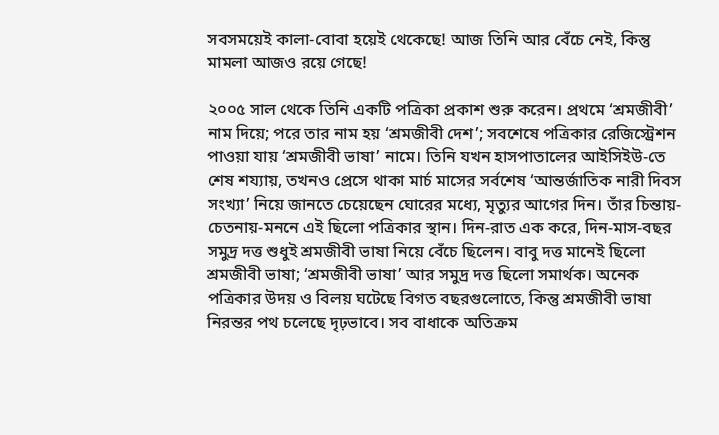সবসময়েই কালা-বোবা হয়েই থেকেছে! আজ তিনি আর বেঁচে নেই, কিন্তু মামলা আজও রয়ে গেছে!

২০০৫ সাল থেকে তিনি একটি পত্রিকা প্রকাশ শুরু করেন। প্রথমে ‘শ্রমজীবী’ নাম দিয়ে; পরে তার নাম হয় ‘শ্রমজীবী দেশ’; সবশেষে পত্রিকার রেজিস্ট্রেশন পাওয়া যায় ‘শ্রমজীবী ভাষা’ নামে। তিনি যখন হাসপাতালের আইসিইউ-তে শেষ শয্যায়, তখনও প্রেসে থাকা মার্চ মাসের সর্বশেষ ‘আন্তর্জাতিক নারী দিবস সংখ্যা’ নিয়ে জানতে চেয়েছেন ঘোরের মধ্যে, মৃত্যুর আগের দিন। তাঁর চিন্তায়-চেতনায়-মননে এই ছিলো পত্রিকার স্থান। দিন-রাত এক করে, দিন-মাস-বছর সমুদ্র দত্ত শুধুই শ্রমজীবী ভাষা নিয়ে বেঁচে ছিলেন। বাবু দত্ত মানেই ছিলো শ্রমজীবী ভাষা; ‘শ্রমজীবী ভাষা’ আর সমুদ্র দত্ত ছিলো সমার্থক। অনেক পত্রিকার উদয় ও বিলয় ঘটেছে বিগত বছরগুলোতে, কিন্তু শ্রমজীবী ভাষা নিরন্তর পথ চলেছে দৃঢ়ভাবে। সব বাধাকে অতিক্রম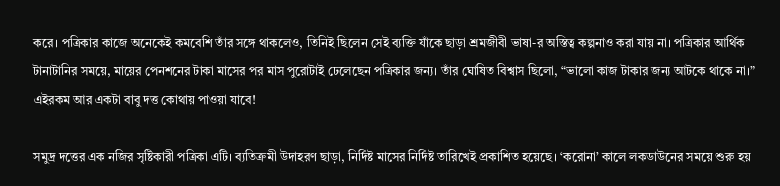করে। পত্রিকার কাজে অনেকেই কমবেশি তাঁর সঙ্গে থাকলেও, তিনিই ছিলেন সেই ব্যক্তি যাঁকে ছাড়া শ্রমজীবী ভাষা-র অস্তিত্ব কল্পনাও করা যায় না। পত্রিকার আর্থিক টানাটানির সময়ে, মায়ের পেনশনের টাকা মাসের পর মাস পুরোটাই ঢেলেছেন পত্রিকার জন্য। তাঁর ঘোষিত বিশ্বাস ছিলো, “ভালো কাজ টাকার জন্য আটকে থাকে না।” এইরকম আর একটা বাবু দত্ত কোথায় পাওয়া যাবে!

সমুদ্র দত্তের এক নজির সৃষ্টিকারী পত্রিকা এটি। ব্যতিক্রমী উদাহরণ ছাড়া, নির্দিষ্ট মাসের নির্দিষ্ট তারিখেই প্রকাশিত হয়েছে। ‘করোনা’ কালে লকডাউনের সময়ে শুরু হয়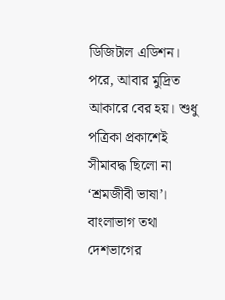ডিজিটাল এডিশন। পরে, আবার মুদ্রিত আকারে বের হয়। শুধু পত্রিকা প্রকাশেই সীমাবদ্ধ ছিলো না ‘শ্রমজীবী ভাষা’। বাংলাভাগ তথা দেশভাগের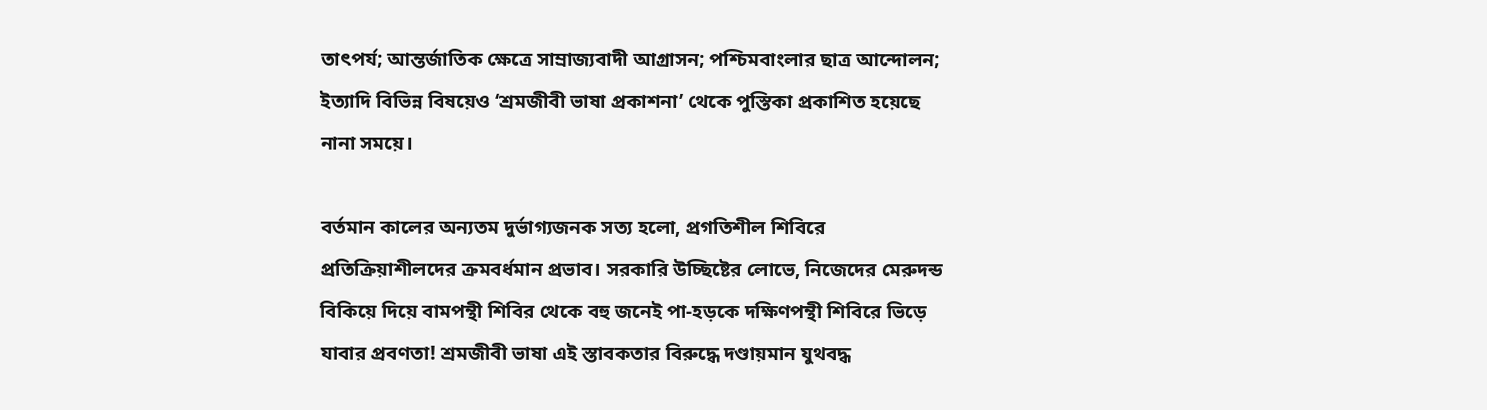তাৎপর্য; আন্তর্জাতিক ক্ষেত্রে সাম্রাজ্যবাদী আগ্রাসন; পশ্চিমবাংলার ছাত্র আন্দোলন; ইত্যাদি বিভিন্ন বিষয়েও ‘শ্রমজীবী ভাষা প্রকাশনা’ থেকে পুস্তিকা প্রকাশিত হয়েছে নানা সময়ে।

বর্তমান কালের অন্যতম দুর্ভাগ্যজনক সত্য হলো, প্রগতিশীল শিবিরে প্রতিক্রিয়াশীলদের ক্রমবর্ধমান প্রভাব। সরকারি উচ্ছিষ্টের লোভে, নিজেদের মেরুদন্ড বিকিয়ে দিয়ে বামপন্থী শিবির থেকে বহু জনেই পা-হড়কে দক্ষিণপন্থী শিবিরে ভিড়ে যাবার প্রবণতা! শ্রমজীবী ভাষা এই স্তাবকতার বিরুদ্ধে দণ্ডায়মান যুথবদ্ধ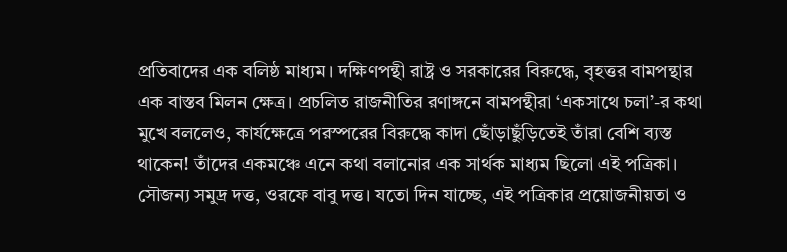প্রতিবাদের এক বলিষ্ঠ মাধ্যম। দক্ষিণপন্থী রাষ্ট্র ও সরকারের বিরুদ্ধে, বৃহত্তর বামপন্থার এক বাস্তব মিলন ক্ষেত্র। প্রচলিত রাজনীতির রণাঙ্গনে বামপন্থীরা ‘একসাথে চলা’-র কথা মুখে বললেও, কার্যক্ষেত্রে পরস্পরের বিরুদ্ধে কাদা ছোঁড়াছুঁড়িতেই তাঁরা বেশি ব্যস্ত থাকেন! তাঁদের একমঞ্চে এনে কথা বলানোর এক সার্থক মাধ্যম ছিলো এই পত্রিকা। সৌজন্য সমুদ্র দত্ত, ওরফে বাবু দত্ত। যতো দিন যাচ্ছে, এই পত্রিকার প্রয়োজনীয়তা ও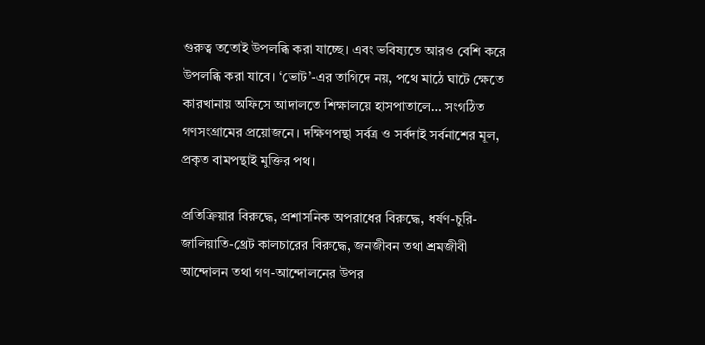গুরুত্ব ততোই উপলব্ধি করা যাচ্ছে। এবং ভবিষ্যতে আরও বেশি করে উপলব্ধি করা যাবে। ‘ভোট’-এর তাগিদে নয়, পথে মাঠে ঘাটে ক্ষেতে কারখানায় অফিসে আদালতে শিক্ষালয়ে হাসপাতালে… সংগঠিত গণসংগ্রামের প্রয়োজনে। দক্ষিণপন্থা সর্বত্র ও সর্বদাই সর্বনাশের মূল, প্রকৃত বামপন্থাই মুক্তির পথ।

প্রতিক্রিয়ার বিরুদ্ধে, প্রশাসনিক অপরাধের বিরুদ্ধে, ধর্ষণ-চুরি-জালিয়াতি-থ্রেট কালচারের বিরুদ্ধে, জনজীবন তথা শ্রমজীবী আন্দোলন তথা গণ-আন্দোলনের উপর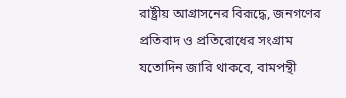রাষ্ট্রীয় আগ্রাসনের বিরূদ্ধে, জনগণের প্রতিবাদ ও প্রতিরোধের সংগ্রাম যতোদিন জারি থাকবে, বামপন্থী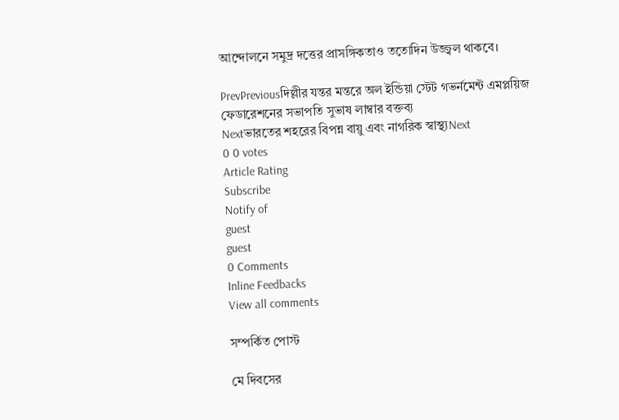আন্দোলনে সমুদ্র দত্তের প্রাসঙ্গিকতাও ততোদিন উজ্জ্বল থাকবে।

PrevPreviousদিল্লীর যন্তর মন্তরে অল ইন্ডিয়া স্টেট গভর্নমেন্ট এমপ্লয়িজ ফেডারেশনের সভাপতি সুভাষ লাম্বার বক্তব্য
Nextভারতের শহরের বিপন্ন বায়ু এবং নাগরিক স্বাস্থ্যNext
0 0 votes
Article Rating
Subscribe
Notify of
guest
guest
0 Comments
Inline Feedbacks
View all comments

সম্পর্কিত পোস্ট

মে দিবসের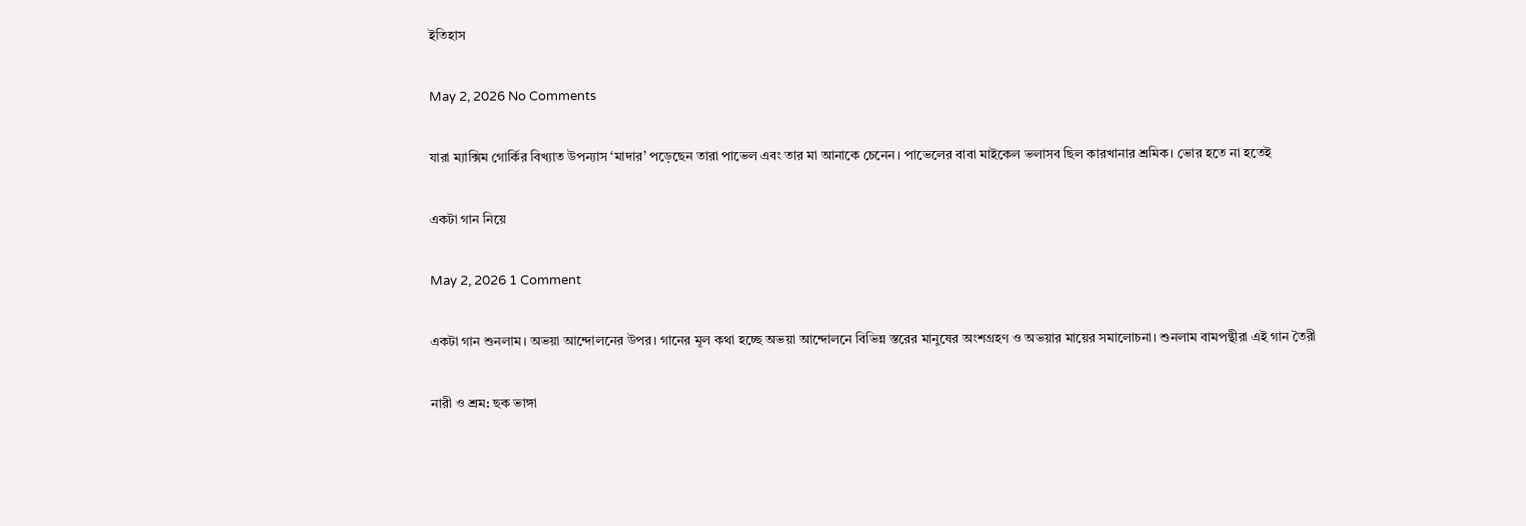ইতিহাস

May 2, 2026 No Comments

যারা ম্যাক্সিম গোর্কির বিখ্যাত উপন্যাস ‘মাদার’ পড়েছেন তারা পাভেল এবং তার মা আনাকে চেনেন। পাভেলের বাবা মাইকেল ভলাসব ছিল কারখানার শ্রমিক। ভোর হতে না হতেই

একটা গান নিয়ে

May 2, 2026 1 Comment

একটা গান শুনলাম। অভয়া আন্দোলনের উপর। গানের মূল কথা হচ্ছে অভয়া আন্দোলনে বিভিন্ন স্তরের মানুষের অংশগ্রহণ ও অভয়ার মায়ের সমালোচনা। শুনলাম বামপন্থীরা এই গান তৈরী

নারী ও শ্রম: ছক ভাঙ্গা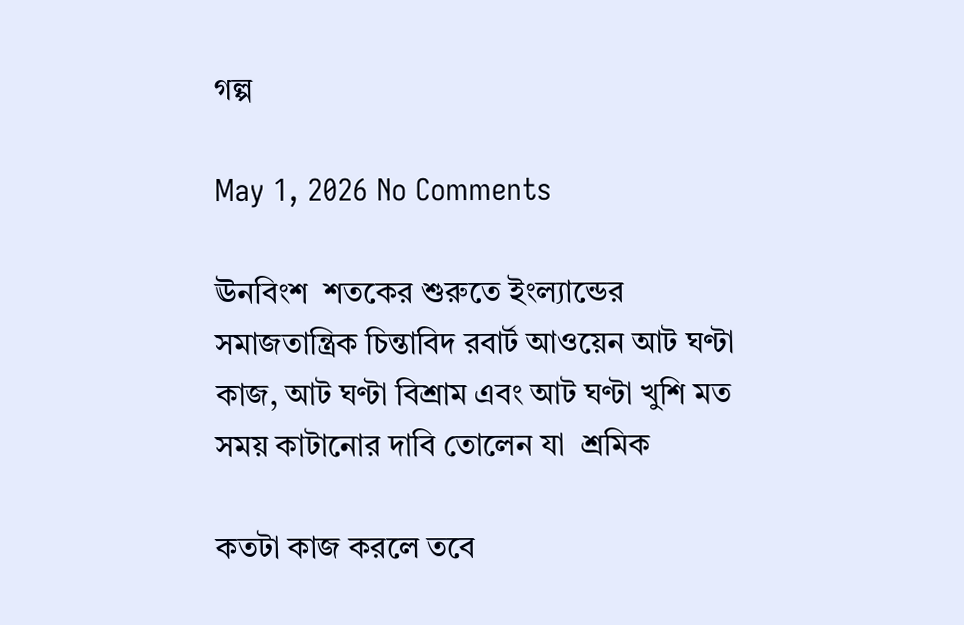গল্প

May 1, 2026 No Comments

ঊনবিংশ  শতকের শুরুতে ইংল্যান্ডের সমাজতান্ত্রিক চিন্তাবিদ রবার্ট আওয়েন আট ঘণ্টা কাজ, আট ঘণ্টা বিশ্রাম এবং আট ঘণ্টা খুশি মত সময় কাটানোর দাবি তোলেন যা  শ্রমিক

কতটা কাজ করলে তবে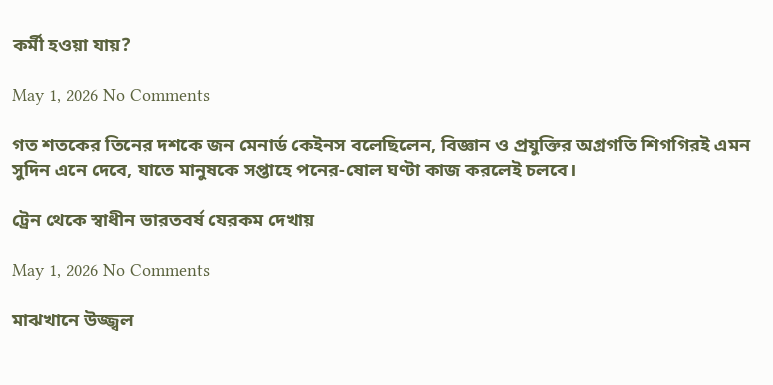কর্মী হওয়া যায়?

May 1, 2026 No Comments

গত শতকের তিনের দশকে জন মেনার্ড কেইনস বলেছিলেন, বিজ্ঞান ও প্রযুক্তির অগ্রগতি শিগগিরই এমন সুদিন এনে দেবে, যাতে মানুষকে সপ্তাহে পনের-ষোল ঘণ্টা কাজ করলেই চলবে।

ট্রেন থেকে স্বাধীন ভারতবর্ষ যেরকম দেখায়

May 1, 2026 No Comments

মাঝখানে উজ্জ্বল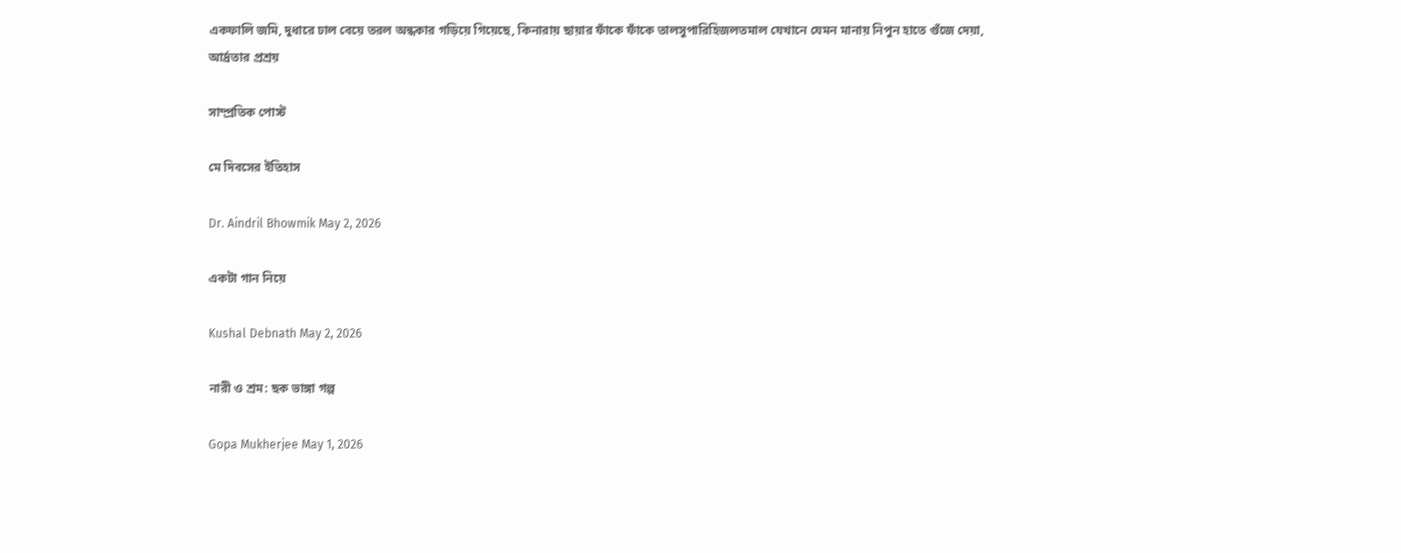একফালি জমি, দুধারে ঢাল বেয়ে তরল অন্ধকার গড়িয়ে গিয়েছে, কিনারায় ছায়ার ফাঁকে ফাঁকে তালসুপারিহিজলতমাল যেখানে যেমন মানায় নিপুন হাতে গুঁজে দেয়া, আর্দ্রতার প্রশ্রয়

সাম্প্রতিক পোস্ট

মে দিবসের ইতিহাস

Dr. Aindril Bhowmik May 2, 2026

একটা গান নিয়ে

Kushal Debnath May 2, 2026

নারী ও শ্রম: ছক ভাঙ্গা গল্প

Gopa Mukherjee May 1, 2026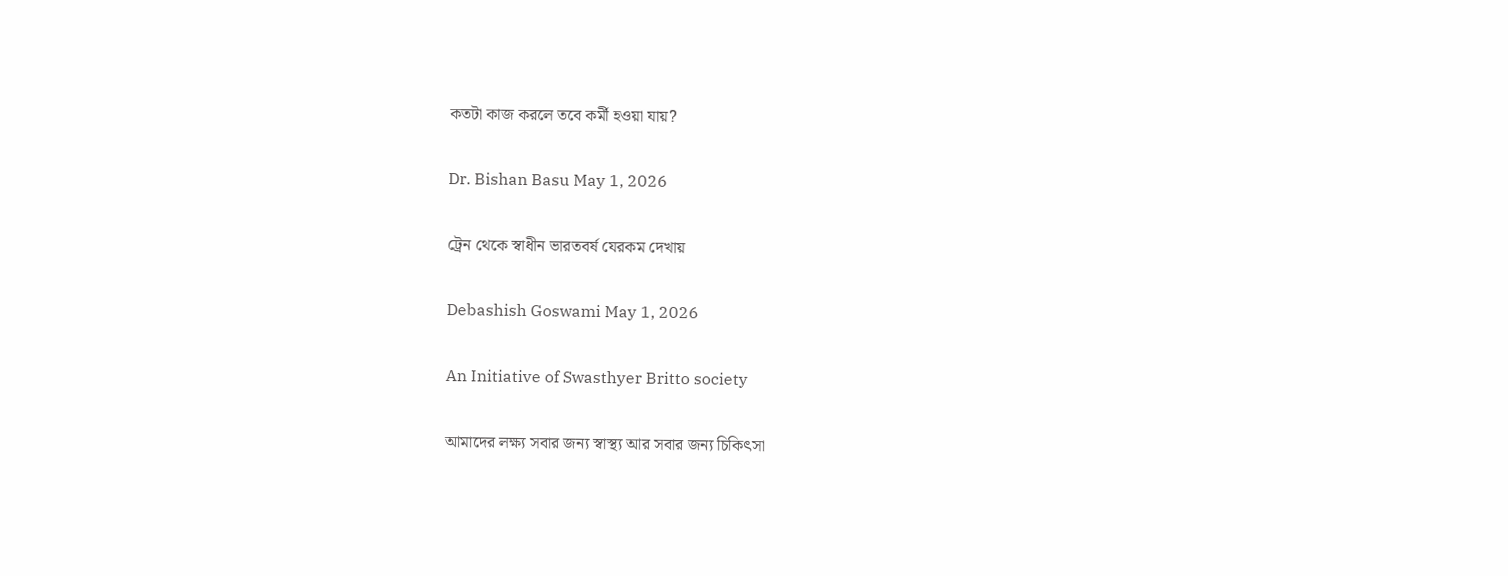কতটা কাজ করলে তবে কর্মী হওয়া যায়?

Dr. Bishan Basu May 1, 2026

ট্রেন থেকে স্বাধীন ভারতবর্ষ যেরকম দেখায়

Debashish Goswami May 1, 2026

An Initiative of Swasthyer Britto society

আমাদের লক্ষ্য সবার জন্য স্বাস্থ্য আর সবার জন্য চিকিৎসা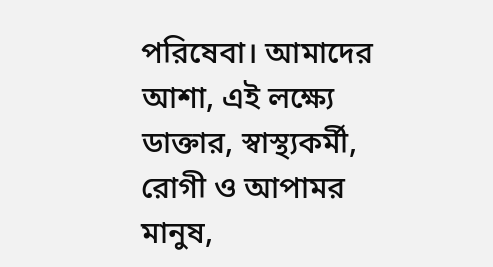পরিষেবা। আমাদের আশা, এই লক্ষ্যে ডাক্তার, স্বাস্থ্যকর্মী, রোগী ও আপামর মানুষ,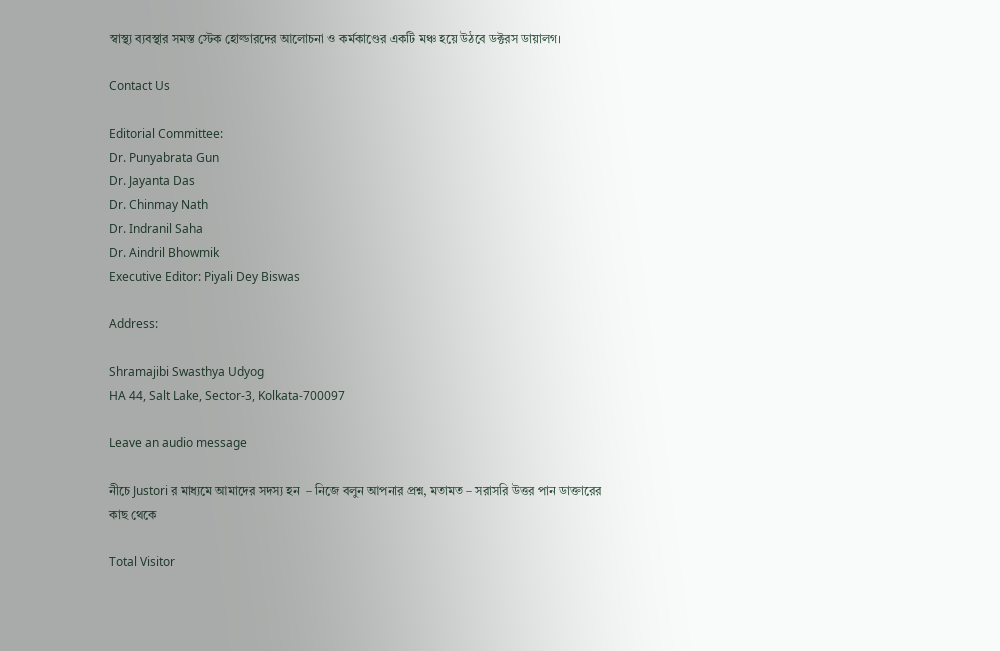স্বাস্থ্য ব্যবস্থার সমস্ত স্টেক হোল্ডারদের আলোচনা ও কর্মকাণ্ডের একটি মঞ্চ হয়ে উঠবে ডক্টরস ডায়ালগ।

Contact Us

Editorial Committee:
Dr. Punyabrata Gun
Dr. Jayanta Das
Dr. Chinmay Nath
Dr. Indranil Saha
Dr. Aindril Bhowmik
Executive Editor: Piyali Dey Biswas

Address:

Shramajibi Swasthya Udyog
HA 44, Salt Lake, Sector-3, Kolkata-700097

Leave an audio message

নীচে Justori র মাধ্যমে আমাদের সদস্য হন  – নিজে বলুন আপনার প্রশ্ন, মতামত – সরাসরি উত্তর পান ডাক্তারের কাছ থেকে

Total Visitor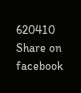620410
Share on facebook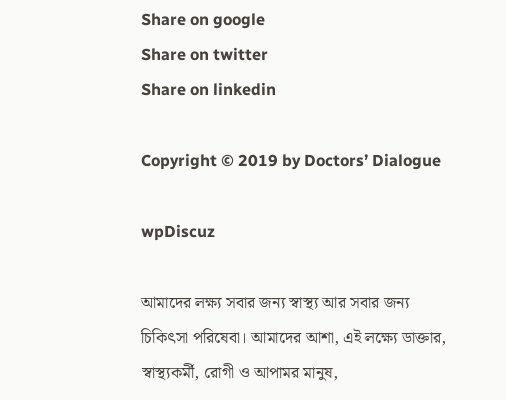Share on google
Share on twitter
Share on linkedin

Copyright © 2019 by Doctors’ Dialogue

wpDiscuz

আমাদের লক্ষ্য সবার জন্য স্বাস্থ্য আর সবার জন্য চিকিৎসা পরিষেবা। আমাদের আশা, এই লক্ষ্যে ডাক্তার, স্বাস্থ্যকর্মী, রোগী ও আপামর মানুষ,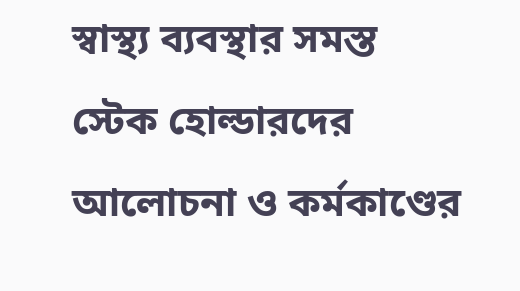স্বাস্থ্য ব্যবস্থার সমস্ত স্টেক হোল্ডারদের আলোচনা ও কর্মকাণ্ডের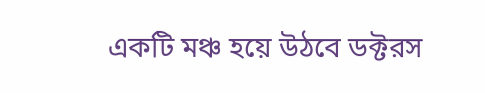একটি মঞ্চ হয়ে উঠবে ডক্টরস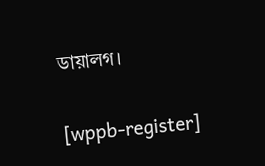ডায়ালগ।

[wppb-register]